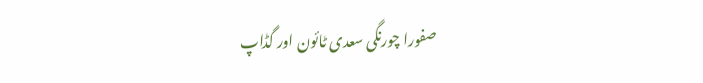صفورا چورنگی سعدی ٹائون اور گڈاپ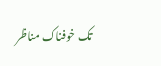تک خوفناک مناظر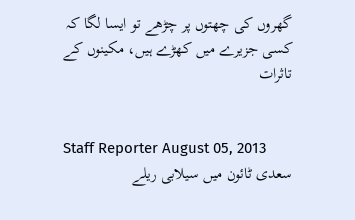گھروں کی چھتوں پر چڑھے تو ایسا لگا کہ کسی جزیرے میں کھڑے ہیں، مکینوں کے تاثرات


Staff Reporter August 05, 2013
سعدی ٹائون میں سیلابی ریلے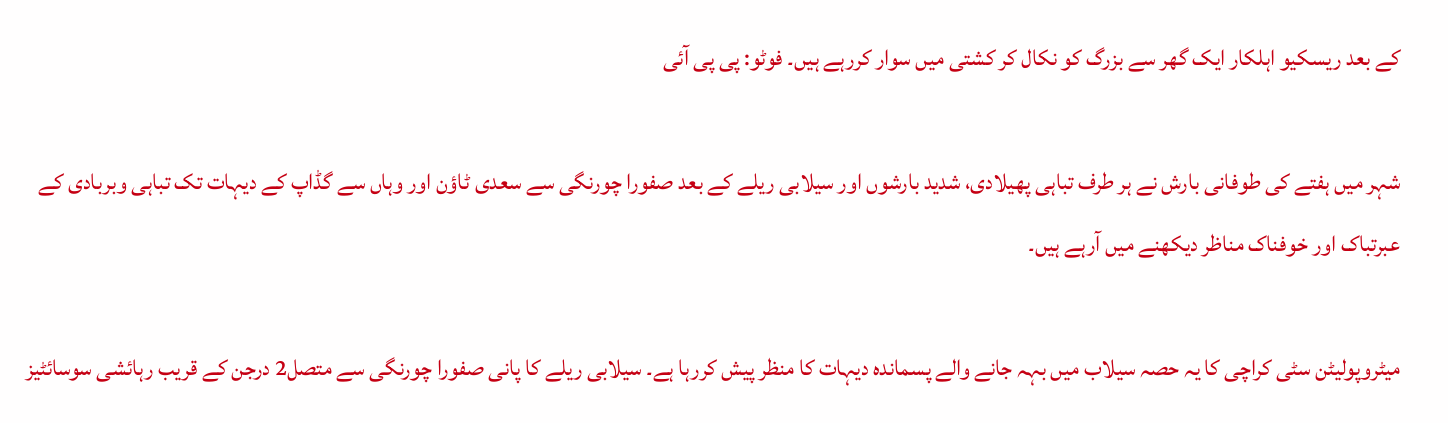کے بعد ریسکیو اہلکار ایک گھر سے بزرگ کو نکال کر کشتی میں سوار کررہے ہیں۔ فوٹو: پی پی آئی

شہر میں ہفتے کی طوفانی بارش نے ہر طرف تباہی پھیلادی، شدید بارشوں اور سیلابی ریلے کے بعد صفورا چورنگی سے سعدی ٹاؤن اور وہاں سے گڈاپ کے دیہات تک تباہی وبربادی کے عبرتباک اور خوفناک مناظر دیکھنے میں آرہے ہیں۔

میٹروپولیٹن سٹی کراچی کا یہ حصہ سیلاب میں بہہ جانے والے پسماندہ دیہات کا منظر پیش کررہا ہے۔ سیلابی ریلے کا پانی صفورا چورنگی سے متصل2 درجن کے قریب رہائشی سوسائٹیز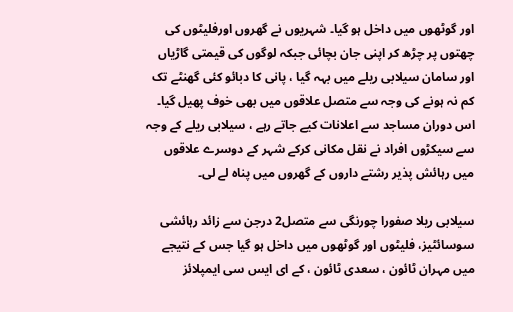اور گوٹھوں میں داخل ہو گیا۔ شہریوں نے گھروں اورفلیٹوں کی چھتوں پر چڑھ کر اپنی جان بچائی جبکہ لوگوں کی قیمتی گاڑیاں اور سامان سیلابی ریلے میں بہہ گیا ، پانی کا دبائو کئی گھنٹے تک کم نہ ہونے کی وجہ سے متصل علاقوں میں بھی خوف پھیل گیا۔ اس دوران مساجد سے اعلانات کیے جاتے رہے ، سیلابی ریلے کے وجہ سے سیکڑوں افراد نے نقل مکانی کرکے شہر کے دوسرے علاقوں میں رہائش پذیر رشتے داروں کے گھروں میں پناہ لے لی۔

سیلابی ریلا صفورا چورنگی سے متصل2 درجن سے زائد رہائشی سوسائٹیز، فلیٹوں اور گوٹھوں میں داخل ہو گیا جس کے نتیجے میں مہران ٹائون ، سعدی ٹائون ، کے ای ایس سی ایمپلائز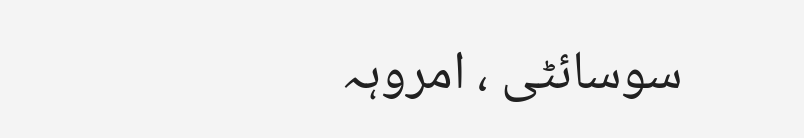سوسائٹی ، امروہہ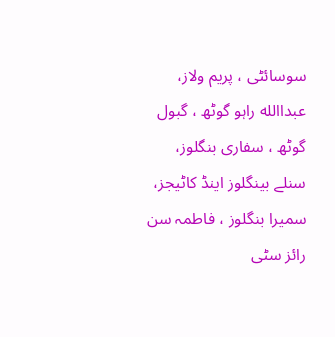سوسائٹی ، پریم ولاز، عبداالله راہو گوٹھ ، گبول گوٹھ ، سفاری بنگلوز، سنلے بینگلوز اینڈ کاٹیجز، سمیرا بنگلوز ، فاطمہ سن رائز سٹی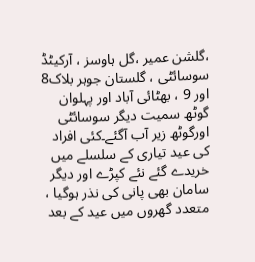،گلشن عمیر ،گل ہاوسز ، آرکیٹڈ سوسائٹی ، گلستان جوہر بلاک8 اور 9 ، بھٹائی آباد اور پہلوان گوٹھ سمیت دیگر سوسائٹی اورگوٹھ زیر آب آگئے۔کئی افراد کی عید تیاری کے سلسلے میں خریدے گئے نئے کپڑے اور دیگر سامان بھی پانی کی نذر ہوگیا ، متعدد گھروں میں عید کے بعد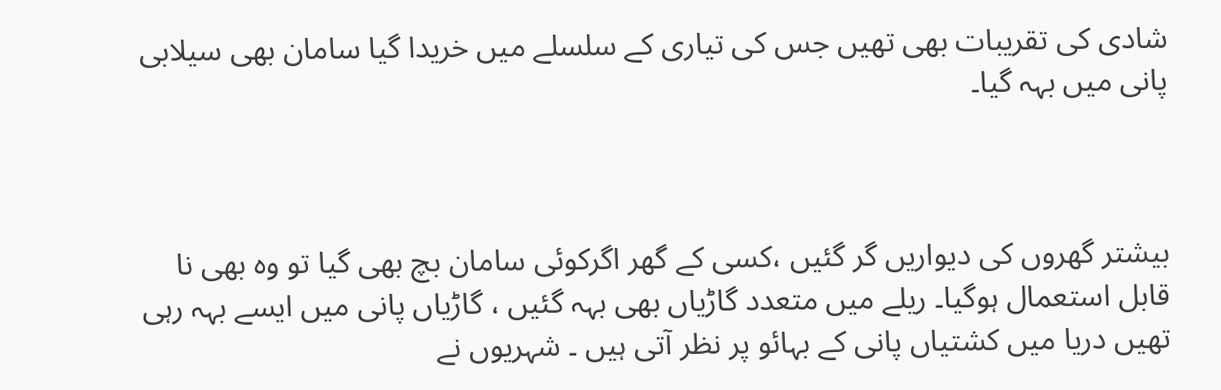شادی کی تقریبات بھی تھیں جس کی تیاری کے سلسلے میں خریدا گیا سامان بھی سیلابی پانی میں بہہ گیا۔



بیشتر گھروں کی دیواریں گر گئیں ،کسی کے گھر اگرکوئی سامان بچ بھی گیا تو وہ بھی نا قابل استعمال ہوگیا۔ ریلے میں متعدد گاڑیاں بھی بہہ گئیں ، گاڑیاں پانی میں ایسے بہہ رہی تھیں دریا میں کشتیاں پانی کے بہائو پر نظر آتی ہیں ۔ شہریوں نے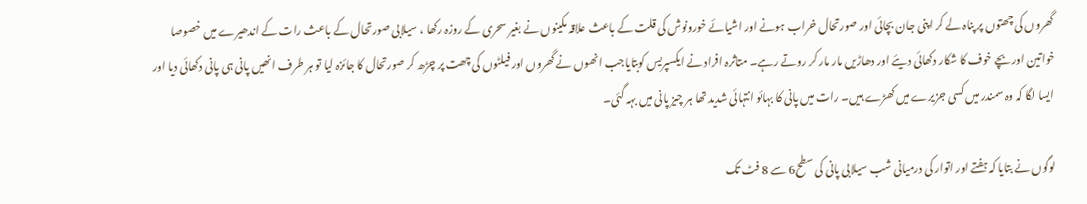گھروں کی چھتوں پر پناہ لے کر اپنی جان بچائی اور صورتحال خراب ہونے اور اشیائے خورونوش کی قلت کے باعث علاقہ مکینوں نے بغیر سحری کے روزہ رکھا ، سیلابی صورتحال کے باعث رات کے اندھیرے میں خصوصا خواتین اور بچے خوف کا شکار دکھائی دیئے اور دھاڑیں مار مار کر روتے رہے۔ متاثرہ افراد نے ایکسپریس کوبتایاجب انھوں نے گھروں اور فیلٹوں کی چھت پر چڑھ کر صورتحال کا جائزہ لیا تو ہر طرف انھیں پانی ہی پانی دکھائی دیا اور ایسا لگا کہ وہ سمندر میں کسی جزیرے میں کھڑے ہیں۔ رات میں پانی کا بہائو انتہائی شدید تھا ہر چیز پانی میں بہہ گئی۔

لوگوں نے بتایا کہ ہفتے اور اتوار کی درمیانی شب سیلابی پانی کی سطح6 سے 8 فٹ تک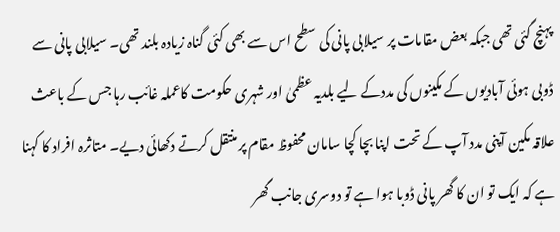پہنچ گئی تھی جبکہ بعض مقامات پر سیلابی پانی کی سطح اس سے بھی کئی گناہ زیادہ بلند تھی۔ سیلابی پانی سے ڈوبی ہوئی آبادیوں کے مکینوں کی مددکے لیے بلدیہ عظمیٰ اور شہری حکومت کاعملہ غائب رہا جس کے باعث علاقہ مکین آپنی مدد آپ کے تحت اپنا بچا کچا سامان محفوظ مقام پر منتقل کرتے دکھائی دیے۔ متاثرہ افراد کا کہنا ہے کہ ایک تو ان کا گھر پانی ڈوبا ہوا ہے تو دوسری جانب گھر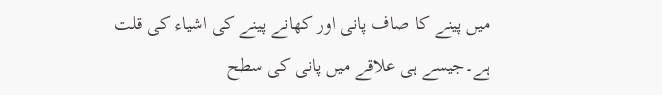میں پینے کا صاف پانی اور کھانے پینے کی اشیاء کی قلت ہے۔جیسے ہی علاقے میں پانی کی سطح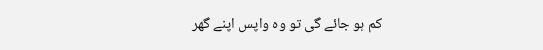کم ہو جائے گی تو وہ واپس اپنے گھر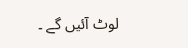لوٹ آئیں گے ۔